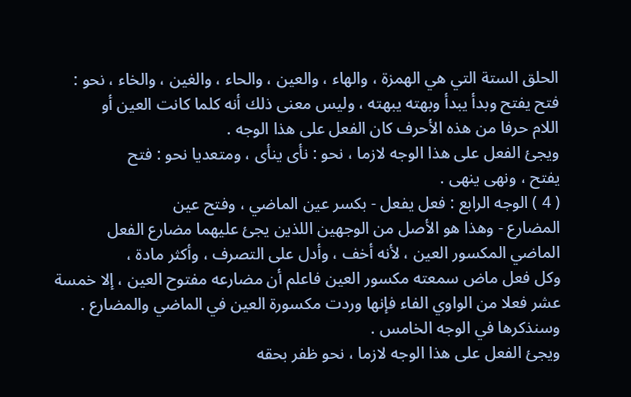الحلق الستة التي هي الهمزة ، والهاء ، والعين ، والحاء ، والغين ، والخاء ، نحو :
فتح يفتح وبدأ يبدأ وبهته يبهته ، وليس معنى ذلك أنه كلما كانت العين أو
اللام حرفا من هذه الأحرف كان الفعل على هذا الوجه .
ويجئ الفعل على هذا الوجه لازما ، نحو : نأى ينأى ، ومتعديا نحو : فتح
يفتح ، ونهى ينهى .
( 4 ) الوجه الرابع : فعل يفعل - بكسر عين الماضي ، وفتح عين
المضارع - وهذا هو الأصل من الوجهين اللذين يجئ عليهما مضارع الفعل
الماضي المكسور العين ، لأنه أخف ، وأدل على التصرف ، وأكثر مادة ،
وكل فعل ماض سمعته مكسور العين فاعلم أن مضارعه مفتوح العين ، إلا خمسة
عشر فعلا من الواوي الفاء فإنها وردت مكسورة العين في الماضي والمضارع .
وسنذكرها في الوجه الخامس .
ويجئ الفعل على هذا الوجه لازما ، نحو ظفر بحقه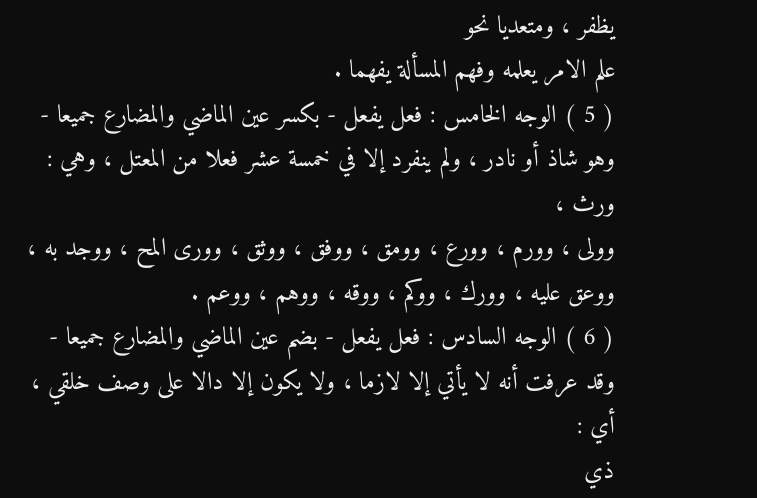يظفر ، ومتعديا نحو
علم الامر يعلمه وفهم المسألة يفهما .
( 5 ) الوجه الخامس : فعل يفعل - بكسر عين الماضي والمضارع جميعا -
وهو شاذ أو نادر ، ولم ينفرد إلا في خمسة عشر فعلا من المعتل ، وهي : ورث ،
وولى ، وورم ، وورع ، وومق ، ووفق ، ووثق ، وورى المح ، ووجد به ،
ووعق عليه ، وورك ، ووكم ، ووقه ، ووهم ، ووعم .
( 6 ) الوجه السادس : فعل يفعل - بضم عين الماضي والمضارع جميعا -
وقد عرفت أنه لا يأتي إلا لازما ، ولا يكون إلا دالا على وصف خلقي ، أي :
ذي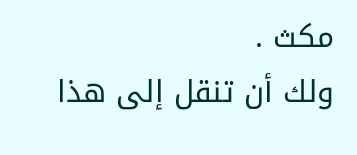مكث .
ولك أن تنقل إلى هذا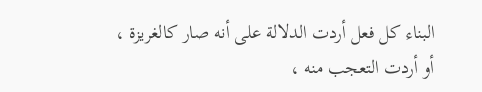البناء كل فعل أردت الدلالة على أنه صار كالغريزة ،
أو أردت التعجب منه ،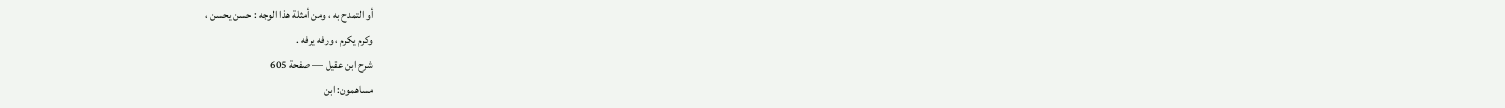أو التمدح به ، ومن أمثلة هذا الوجه : حسن يحسن ،
وكرم يكرم ، ورفه يرفه .
شرح ابن عقيل — صفحة 605
مساهمون: ابن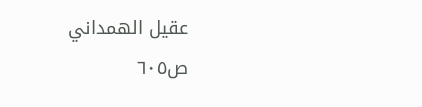عقيل الهمداني
ص٦٠٥